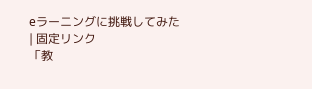eラーニングに挑戦してみた
| 固定リンク
「教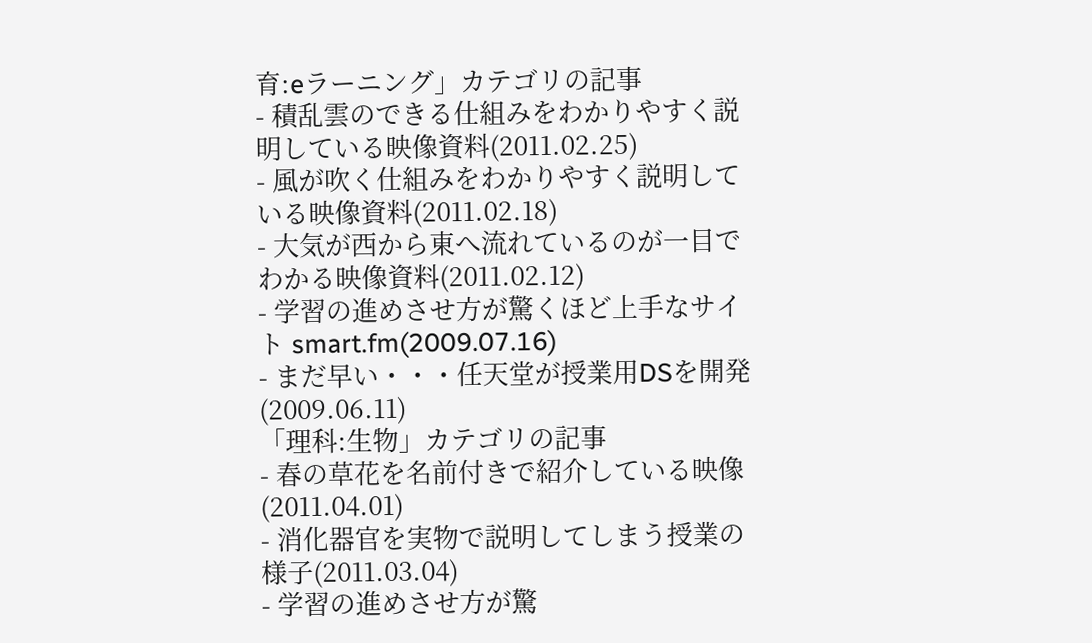育:eラーニング」カテゴリの記事
- 積乱雲のできる仕組みをわかりやすく説明している映像資料(2011.02.25)
- 風が吹く仕組みをわかりやすく説明している映像資料(2011.02.18)
- 大気が西から東へ流れているのが一目でわかる映像資料(2011.02.12)
- 学習の進めさせ方が驚くほど上手なサイト smart.fm(2009.07.16)
- まだ早い・・・任天堂が授業用DSを開発(2009.06.11)
「理科:生物」カテゴリの記事
- 春の草花を名前付きで紹介している映像(2011.04.01)
- 消化器官を実物で説明してしまう授業の様子(2011.03.04)
- 学習の進めさせ方が驚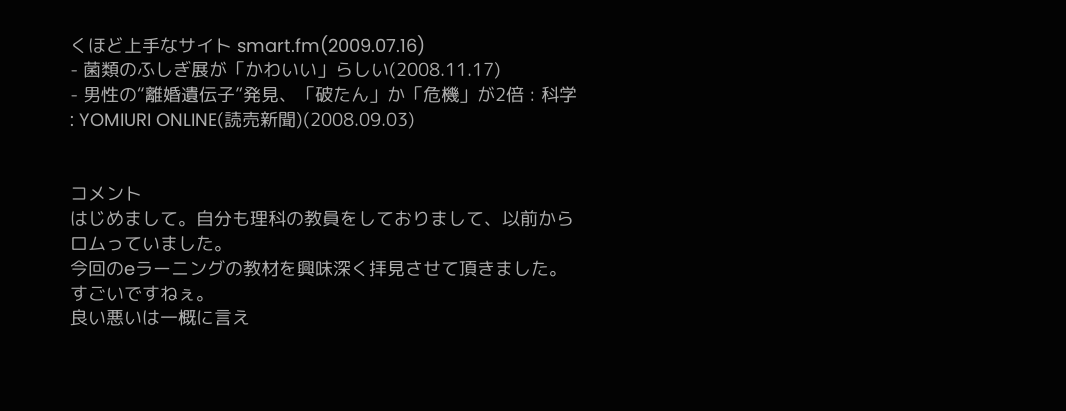くほど上手なサイト smart.fm(2009.07.16)
- 菌類のふしぎ展が「かわいい」らしい(2008.11.17)
- 男性の“離婚遺伝子”発見、「破たん」か「危機」が2倍 : 科学 : YOMIURI ONLINE(読売新聞)(2008.09.03)


コメント
はじめまして。自分も理科の教員をしておりまして、以前からロムっていました。
今回のeラーニングの教材を興味深く拝見させて頂きました。すごいですねぇ。
良い悪いは一概に言え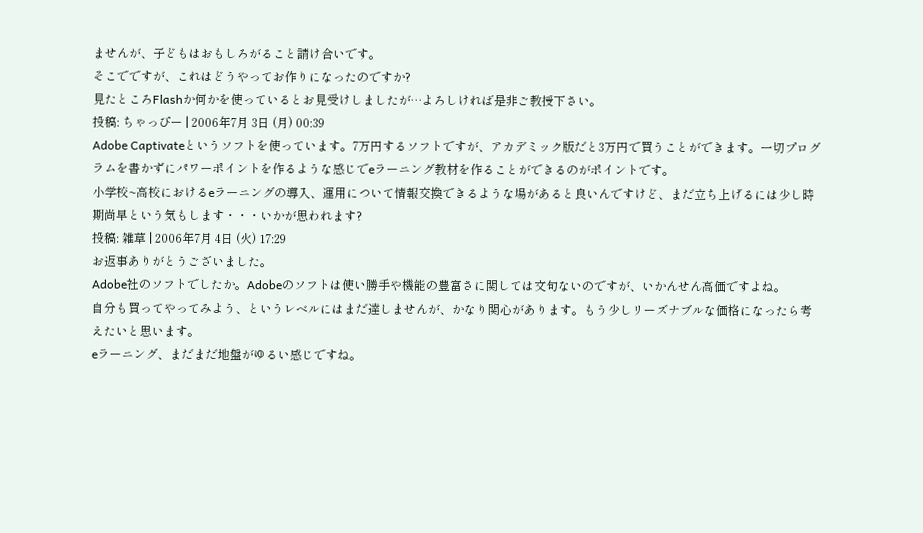ませんが、子どもはおもしろがること請け合いです。
そこでですが、これはどうやってお作りになったのですか?
見たところFlashか何かを使っているとお見受けしましたが…よろしければ是非ご教授下さい。
投稿: ちゃっぴー | 2006年7月 3日 (月) 00:39
Adobe Captivateというソフトを使っています。7万円するソフトですが、アカデミック版だと3万円で買うことができます。一切プログラムを書かずにパワーポイントを作るような感じでeラーニング教材を作ることができるのがポイントです。
小学校~高校におけるeラーニングの導入、運用について情報交換できるような場があると良いんですけど、まだ立ち上げるには少し時期尚早という気もします・・・いかが思われます?
投稿: 雑草 | 2006年7月 4日 (火) 17:29
お返事ありがとうございました。
Adobe社のソフトでしたか。Adobeのソフトは使い勝手や機能の豊富さに関しては文句ないのですが、いかんせん高価ですよね。
自分も買ってやってみよう、というレベルにはまだ達しませんが、かなり関心があります。もう少しリーズナブルな価格になったら考えたいと思います。
eラーニング、まだまだ地盤がゆるい感じですね。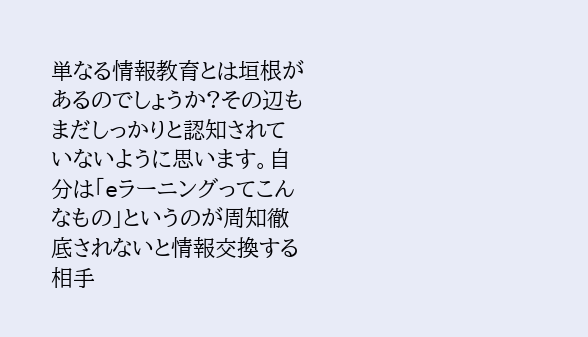単なる情報教育とは垣根があるのでしょうか?その辺もまだしっかりと認知されていないように思います。自分は「eラーニングってこんなもの」というのが周知徹底されないと情報交換する相手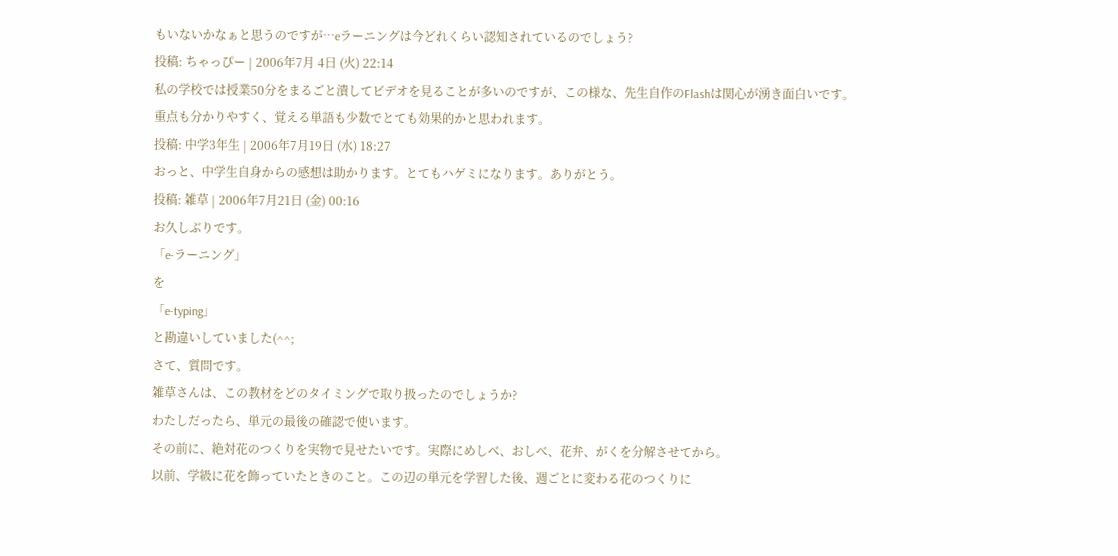もいないかなぁと思うのですが…eラーニングは今どれくらい認知されているのでしょう?
投稿: ちゃっぴー | 2006年7月 4日 (火) 22:14
私の学校では授業50分をまるごと潰してビデオを見ることが多いのですが、この様な、先生自作のFlashは関心が湧き面白いです。
重点も分かりやすく、覚える単語も少数でとても効果的かと思われます。
投稿: 中学3年生 | 2006年7月19日 (水) 18:27
おっと、中学生自身からの感想は助かります。とてもハゲミになります。ありがとう。
投稿: 雑草 | 2006年7月21日 (金) 00:16
お久しぶりです。
「e-ラーニング」
を
「e-typing」
と勘違いしていました(^^;
さて、質問です。
雑草さんは、この教材をどのタイミングで取り扱ったのでしょうか?
わたしだったら、単元の最後の確認で使います。
その前に、絶対花のつくりを実物で見せたいです。実際にめしべ、おしべ、花弁、がくを分解させてから。
以前、学級に花を飾っていたときのこと。この辺の単元を学習した後、週ごとに変わる花のつくりに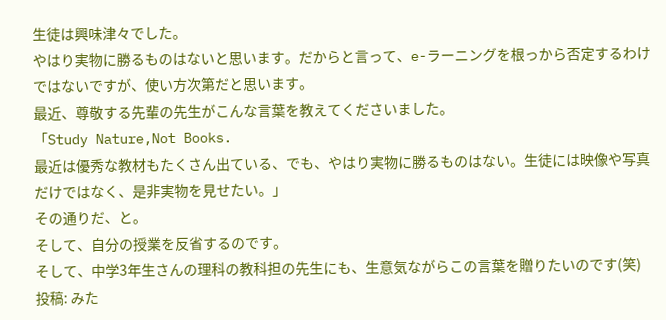生徒は興味津々でした。
やはり実物に勝るものはないと思います。だからと言って、e-ラーニングを根っから否定するわけではないですが、使い方次第だと思います。
最近、尊敬する先輩の先生がこんな言葉を教えてくださいました。
「Study Nature,Not Books.
最近は優秀な教材もたくさん出ている、でも、やはり実物に勝るものはない。生徒には映像や写真だけではなく、是非実物を見せたい。」
その通りだ、と。
そして、自分の授業を反省するのです。
そして、中学3年生さんの理科の教科担の先生にも、生意気ながらこの言葉を贈りたいのです(笑)
投稿: みた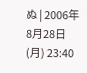ぬ | 2006年8月28日 (月) 23:40